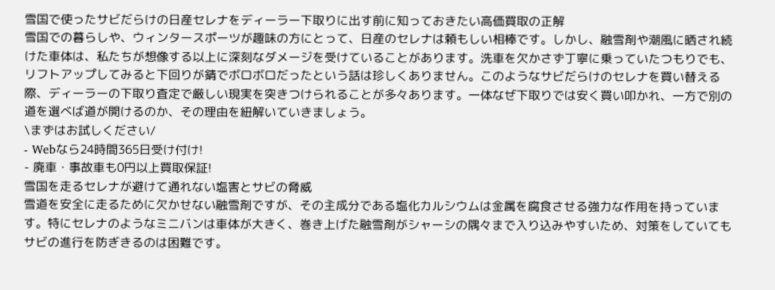雪国で使ったサビだらけの日産セレナをディーラー下取りに出す前に知っておきたい高価買取の正解
雪国での暮らしや、ウィンタースポーツが趣味の方にとって、日産のセレナは頼もしい相棒です。しかし、融雪剤や潮風に晒され続けた車体は、私たちが想像する以上に深刻なダメージを受けていることがあります。洗車を欠かさず丁寧に乗っていたつもりでも、リフトアップしてみると下回りが錆でボロボロだったという話は珍しくありません。このようなサビだらけのセレナを買い替える際、ディーラーの下取り査定で厳しい現実を突きつけられることが多々あります。一体なぜ下取りでは安く買い叩かれ、一方で別の道を選べば道が開けるのか、その理由を紐解いていきましょう。
\まずはお試しください/
- Webなら24時間365日受け付け!
- 廃車・事故車も0円以上買取保証!
雪国を走るセレナが避けて通れない塩害とサビの脅威
雪道を安全に走るために欠かせない融雪剤ですが、その主成分である塩化カルシウムは金属を腐食させる強力な作用を持っています。特にセレナのようなミニバンは車体が大きく、巻き上げた融雪剤がシャーシの隅々まで入り込みやすいため、対策をしていてもサビの進行を防ぎきるのは困難です。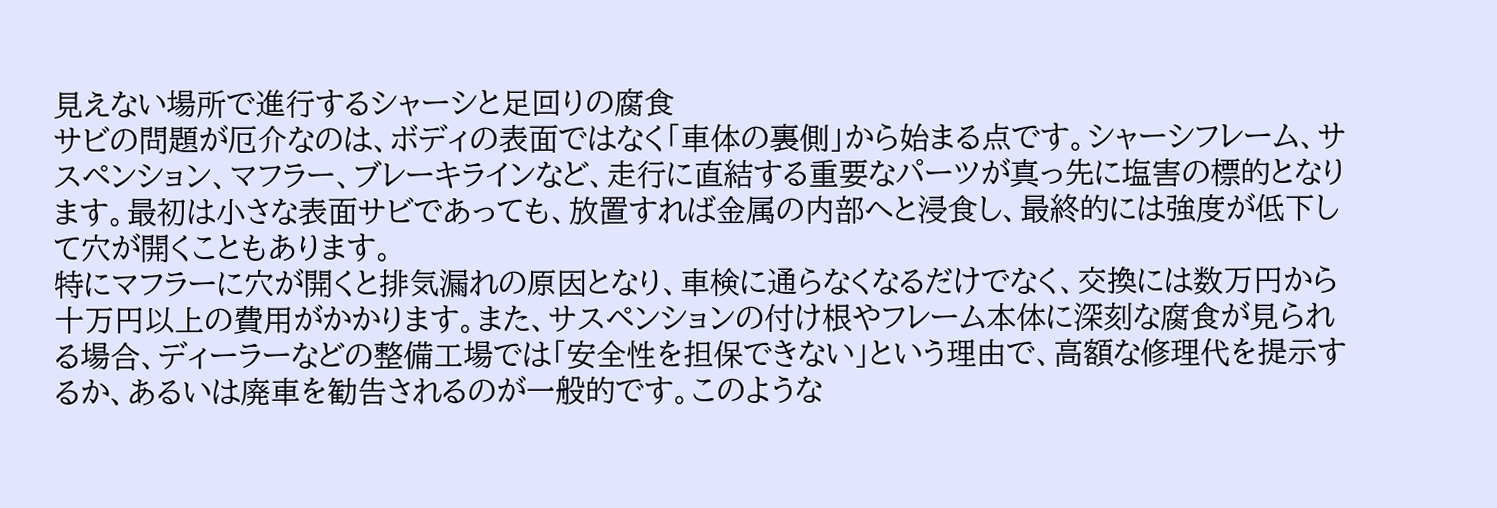見えない場所で進行するシャーシと足回りの腐食
サビの問題が厄介なのは、ボディの表面ではなく「車体の裏側」から始まる点です。シャーシフレーム、サスペンション、マフラー、ブレーキラインなど、走行に直結する重要なパーツが真っ先に塩害の標的となります。最初は小さな表面サビであっても、放置すれば金属の内部へと浸食し、最終的には強度が低下して穴が開くこともあります。
特にマフラーに穴が開くと排気漏れの原因となり、車検に通らなくなるだけでなく、交換には数万円から十万円以上の費用がかかります。また、サスペンションの付け根やフレーム本体に深刻な腐食が見られる場合、ディーラーなどの整備工場では「安全性を担保できない」という理由で、高額な修理代を提示するか、あるいは廃車を勧告されるのが一般的です。このような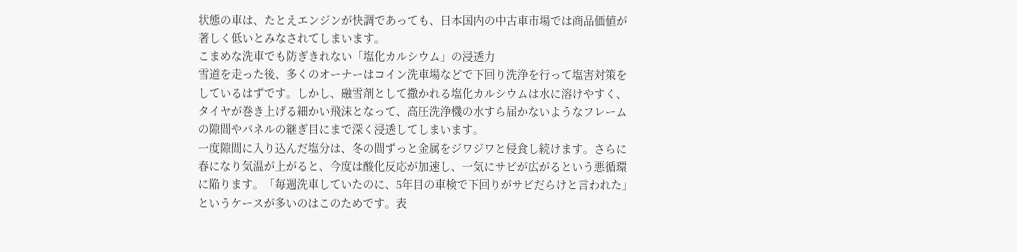状態の車は、たとえエンジンが快調であっても、日本国内の中古車市場では商品価値が著しく低いとみなされてしまいます。
こまめな洗車でも防ぎきれない「塩化カルシウム」の浸透力
雪道を走った後、多くのオーナーはコイン洗車場などで下回り洗浄を行って塩害対策をしているはずです。しかし、融雪剤として撒かれる塩化カルシウムは水に溶けやすく、タイヤが巻き上げる細かい飛沫となって、高圧洗浄機の水すら届かないようなフレームの隙間やパネルの継ぎ目にまで深く浸透してしまいます。
一度隙間に入り込んだ塩分は、冬の間ずっと金属をジワジワと侵食し続けます。さらに春になり気温が上がると、今度は酸化反応が加速し、一気にサビが広がるという悪循環に陥ります。「毎週洗車していたのに、5年目の車検で下回りがサビだらけと言われた」というケースが多いのはこのためです。表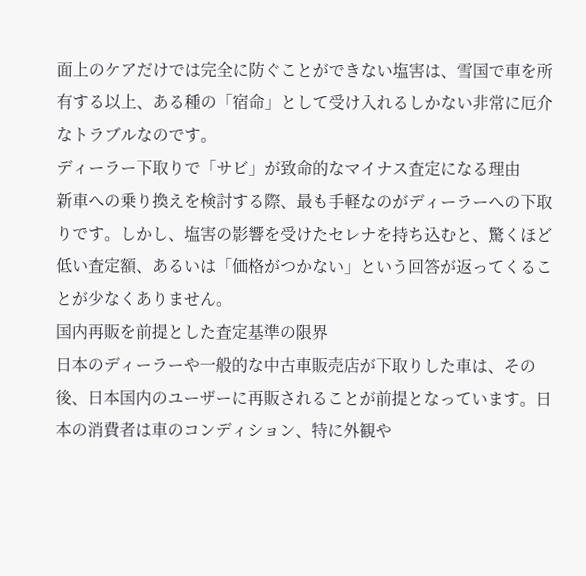面上のケアだけでは完全に防ぐことができない塩害は、雪国で車を所有する以上、ある種の「宿命」として受け入れるしかない非常に厄介なトラブルなのです。
ディーラー下取りで「サビ」が致命的なマイナス査定になる理由
新車への乗り換えを検討する際、最も手軽なのがディーラーへの下取りです。しかし、塩害の影響を受けたセレナを持ち込むと、驚くほど低い査定額、あるいは「価格がつかない」という回答が返ってくることが少なくありません。
国内再販を前提とした査定基準の限界
日本のディーラーや一般的な中古車販売店が下取りした車は、その後、日本国内のユーザーに再販されることが前提となっています。日本の消費者は車のコンディション、特に外観や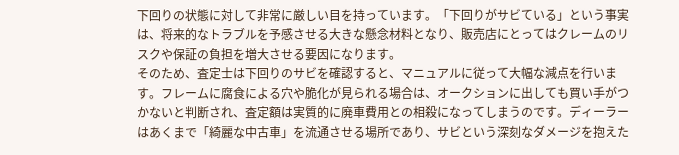下回りの状態に対して非常に厳しい目を持っています。「下回りがサビている」という事実は、将来的なトラブルを予感させる大きな懸念材料となり、販売店にとってはクレームのリスクや保証の負担を増大させる要因になります。
そのため、査定士は下回りのサビを確認すると、マニュアルに従って大幅な減点を行います。フレームに腐食による穴や脆化が見られる場合は、オークションに出しても買い手がつかないと判断され、査定額は実質的に廃車費用との相殺になってしまうのです。ディーラーはあくまで「綺麗な中古車」を流通させる場所であり、サビという深刻なダメージを抱えた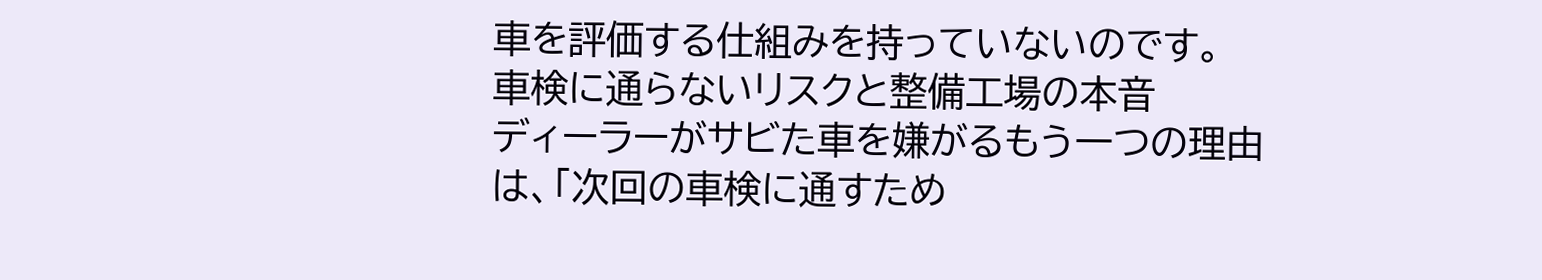車を評価する仕組みを持っていないのです。
車検に通らないリスクと整備工場の本音
ディーラーがサビた車を嫌がるもう一つの理由は、「次回の車検に通すため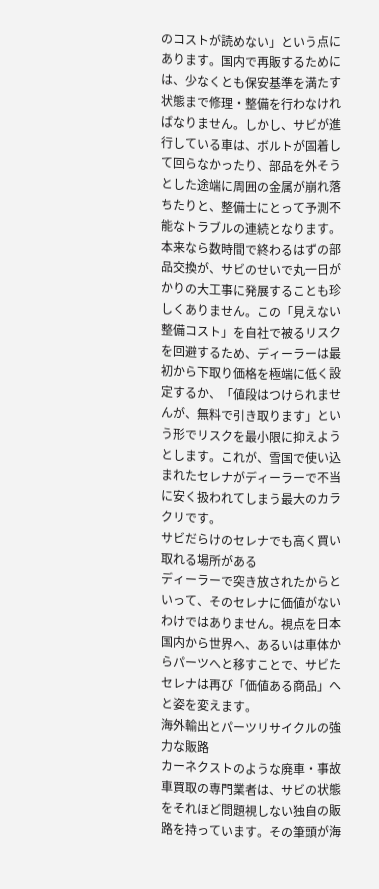のコストが読めない」という点にあります。国内で再販するためには、少なくとも保安基準を満たす状態まで修理・整備を行わなければなりません。しかし、サビが進行している車は、ボルトが固着して回らなかったり、部品を外そうとした途端に周囲の金属が崩れ落ちたりと、整備士にとって予測不能なトラブルの連続となります。
本来なら数時間で終わるはずの部品交換が、サビのせいで丸一日がかりの大工事に発展することも珍しくありません。この「見えない整備コスト」を自社で被るリスクを回避するため、ディーラーは最初から下取り価格を極端に低く設定するか、「値段はつけられませんが、無料で引き取ります」という形でリスクを最小限に抑えようとします。これが、雪国で使い込まれたセレナがディーラーで不当に安く扱われてしまう最大のカラクリです。
サビだらけのセレナでも高く買い取れる場所がある
ディーラーで突き放されたからといって、そのセレナに価値がないわけではありません。視点を日本国内から世界へ、あるいは車体からパーツへと移すことで、サビたセレナは再び「価値ある商品」へと姿を変えます。
海外輸出とパーツリサイクルの強力な販路
カーネクストのような廃車・事故車買取の専門業者は、サビの状態をそれほど問題視しない独自の販路を持っています。その筆頭が海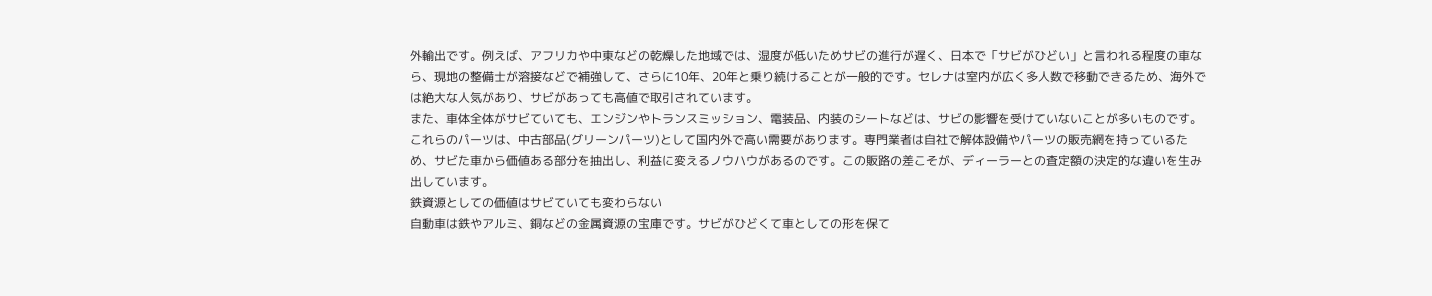外輸出です。例えば、アフリカや中東などの乾燥した地域では、湿度が低いためサビの進行が遅く、日本で「サビがひどい」と言われる程度の車なら、現地の整備士が溶接などで補強して、さらに10年、20年と乗り続けることが一般的です。セレナは室内が広く多人数で移動できるため、海外では絶大な人気があり、サビがあっても高値で取引されています。
また、車体全体がサビていても、エンジンやトランスミッション、電装品、内装のシートなどは、サビの影響を受けていないことが多いものです。これらのパーツは、中古部品(グリーンパーツ)として国内外で高い需要があります。専門業者は自社で解体設備やパーツの販売網を持っているため、サビた車から価値ある部分を抽出し、利益に変えるノウハウがあるのです。この販路の差こそが、ディーラーとの査定額の決定的な違いを生み出しています。
鉄資源としての価値はサビていても変わらない
自動車は鉄やアルミ、銅などの金属資源の宝庫です。サビがひどくて車としての形を保て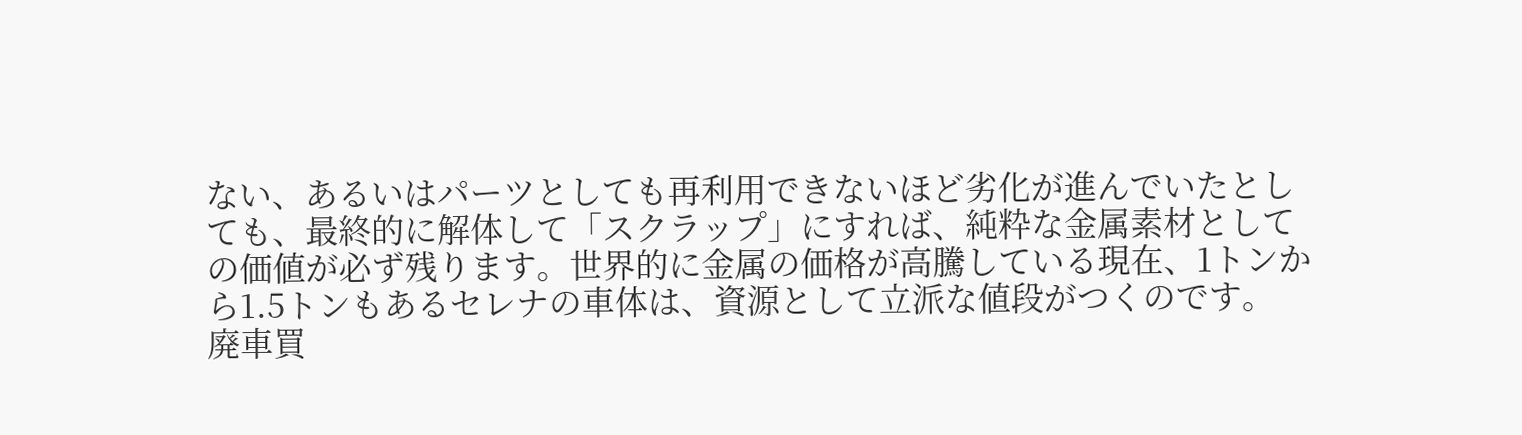ない、あるいはパーツとしても再利用できないほど劣化が進んでいたとしても、最終的に解体して「スクラップ」にすれば、純粋な金属素材としての価値が必ず残ります。世界的に金属の価格が高騰している現在、1トンから1.5トンもあるセレナの車体は、資源として立派な値段がつくのです。
廃車買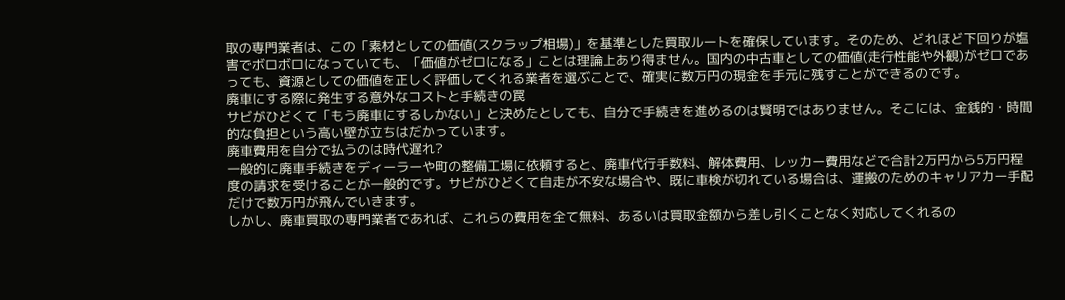取の専門業者は、この「素材としての価値(スクラップ相場)」を基準とした買取ルートを確保しています。そのため、どれほど下回りが塩害でボロボロになっていても、「価値がゼロになる」ことは理論上あり得ません。国内の中古車としての価値(走行性能や外観)がゼロであっても、資源としての価値を正しく評価してくれる業者を選ぶことで、確実に数万円の現金を手元に残すことができるのです。
廃車にする際に発生する意外なコストと手続きの罠
サビがひどくて「もう廃車にするしかない」と決めたとしても、自分で手続きを進めるのは賢明ではありません。そこには、金銭的・時間的な負担という高い壁が立ちはだかっています。
廃車費用を自分で払うのは時代遅れ?
一般的に廃車手続きをディーラーや町の整備工場に依頼すると、廃車代行手数料、解体費用、レッカー費用などで合計2万円から5万円程度の請求を受けることが一般的です。サビがひどくて自走が不安な場合や、既に車検が切れている場合は、運搬のためのキャリアカー手配だけで数万円が飛んでいきます。
しかし、廃車買取の専門業者であれば、これらの費用を全て無料、あるいは買取金額から差し引くことなく対応してくれるの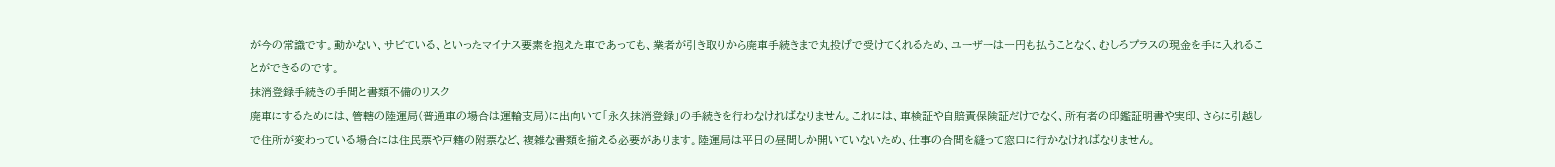が今の常識です。動かない、サビている、といったマイナス要素を抱えた車であっても、業者が引き取りから廃車手続きまで丸投げで受けてくれるため、ユーザーは一円も払うことなく、むしろプラスの現金を手に入れることができるのです。
抹消登録手続きの手間と書類不備のリスク
廃車にするためには、管轄の陸運局(普通車の場合は運輸支局)に出向いて「永久抹消登録」の手続きを行わなければなりません。これには、車検証や自賠責保険証だけでなく、所有者の印鑑証明書や実印、さらに引越しで住所が変わっている場合には住民票や戸籍の附票など、複雑な書類を揃える必要があります。陸運局は平日の昼間しか開いていないため、仕事の合間を縫って窓口に行かなければなりません。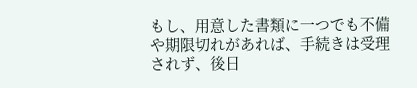もし、用意した書類に一つでも不備や期限切れがあれば、手続きは受理されず、後日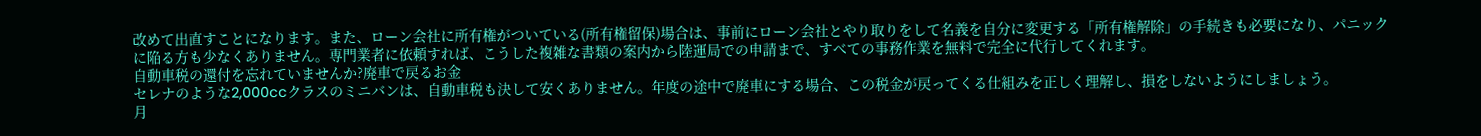改めて出直すことになります。また、ローン会社に所有権がついている(所有権留保)場合は、事前にローン会社とやり取りをして名義を自分に変更する「所有権解除」の手続きも必要になり、パニックに陥る方も少なくありません。専門業者に依頼すれば、こうした複雑な書類の案内から陸運局での申請まで、すべての事務作業を無料で完全に代行してくれます。
自動車税の還付を忘れていませんか?廃車で戻るお金
セレナのような2,000ccクラスのミニバンは、自動車税も決して安くありません。年度の途中で廃車にする場合、この税金が戻ってくる仕組みを正しく理解し、損をしないようにしましょう。
月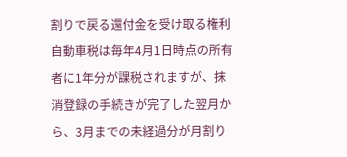割りで戻る還付金を受け取る権利
自動車税は毎年4月1日時点の所有者に1年分が課税されますが、抹消登録の手続きが完了した翌月から、3月までの未経過分が月割り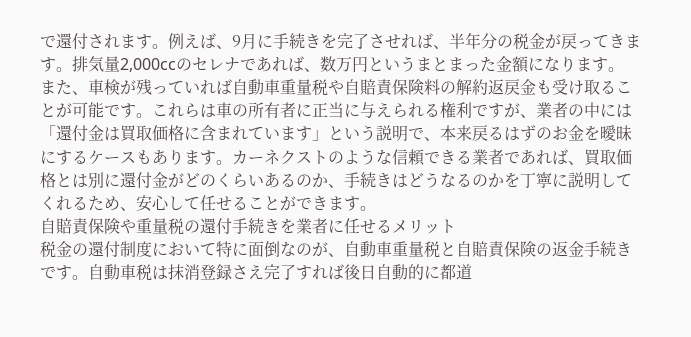で還付されます。例えば、9月に手続きを完了させれば、半年分の税金が戻ってきます。排気量2,000ccのセレナであれば、数万円というまとまった金額になります。
また、車検が残っていれば自動車重量税や自賠責保険料の解約返戻金も受け取ることが可能です。これらは車の所有者に正当に与えられる権利ですが、業者の中には「還付金は買取価格に含まれています」という説明で、本来戻るはずのお金を曖昧にするケースもあります。カーネクストのような信頼できる業者であれば、買取価格とは別に還付金がどのくらいあるのか、手続きはどうなるのかを丁寧に説明してくれるため、安心して任せることができます。
自賠責保険や重量税の還付手続きを業者に任せるメリット
税金の還付制度において特に面倒なのが、自動車重量税と自賠責保険の返金手続きです。自動車税は抹消登録さえ完了すれば後日自動的に都道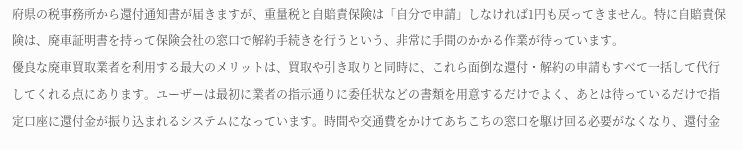府県の税事務所から還付通知書が届きますが、重量税と自賠責保険は「自分で申請」しなければ1円も戻ってきません。特に自賠責保険は、廃車証明書を持って保険会社の窓口で解約手続きを行うという、非常に手間のかかる作業が待っています。
優良な廃車買取業者を利用する最大のメリットは、買取や引き取りと同時に、これら面倒な還付・解約の申請もすべて一括して代行してくれる点にあります。ユーザーは最初に業者の指示通りに委任状などの書類を用意するだけでよく、あとは待っているだけで指定口座に還付金が振り込まれるシステムになっています。時間や交通費をかけてあちこちの窓口を駆け回る必要がなくなり、還付金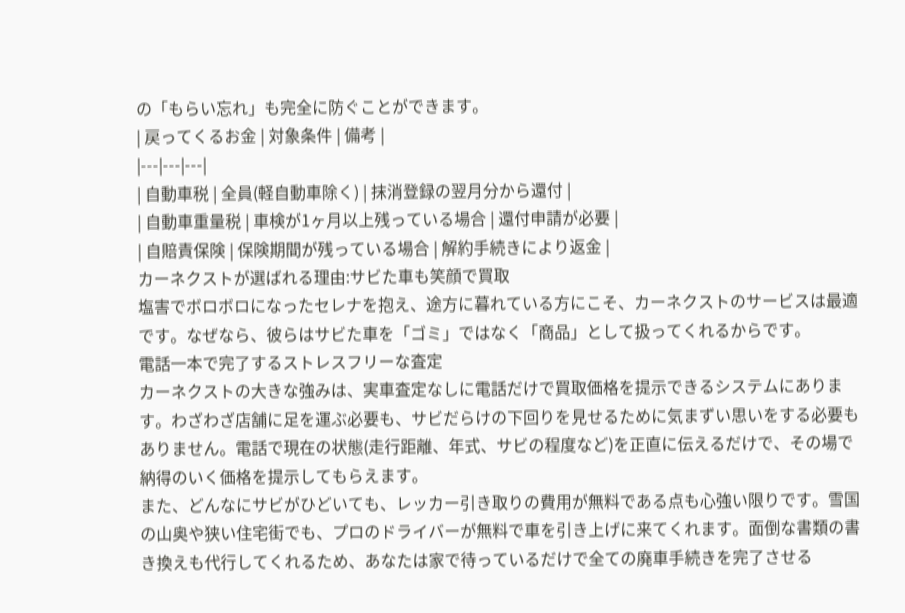の「もらい忘れ」も完全に防ぐことができます。
| 戻ってくるお金 | 対象条件 | 備考 |
|---|---|---|
| 自動車税 | 全員(軽自動車除く) | 抹消登録の翌月分から還付 |
| 自動車重量税 | 車検が1ヶ月以上残っている場合 | 還付申請が必要 |
| 自賠責保険 | 保険期間が残っている場合 | 解約手続きにより返金 |
カーネクストが選ばれる理由:サビた車も笑顔で買取
塩害でボロボロになったセレナを抱え、途方に暮れている方にこそ、カーネクストのサービスは最適です。なぜなら、彼らはサビた車を「ゴミ」ではなく「商品」として扱ってくれるからです。
電話一本で完了するストレスフリーな査定
カーネクストの大きな強みは、実車査定なしに電話だけで買取価格を提示できるシステムにあります。わざわざ店舗に足を運ぶ必要も、サビだらけの下回りを見せるために気まずい思いをする必要もありません。電話で現在の状態(走行距離、年式、サビの程度など)を正直に伝えるだけで、その場で納得のいく価格を提示してもらえます。
また、どんなにサビがひどいても、レッカー引き取りの費用が無料である点も心強い限りです。雪国の山奥や狭い住宅街でも、プロのドライバーが無料で車を引き上げに来てくれます。面倒な書類の書き換えも代行してくれるため、あなたは家で待っているだけで全ての廃車手続きを完了させる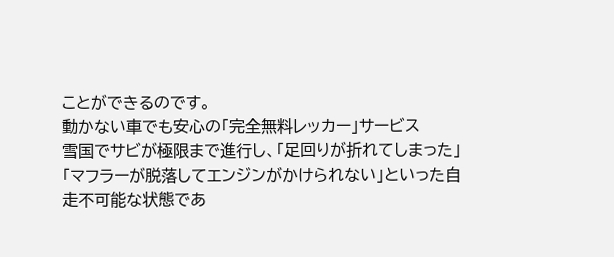ことができるのです。
動かない車でも安心の「完全無料レッカー」サービス
雪国でサビが極限まで進行し、「足回りが折れてしまった」「マフラーが脱落してエンジンがかけられない」といった自走不可能な状態であ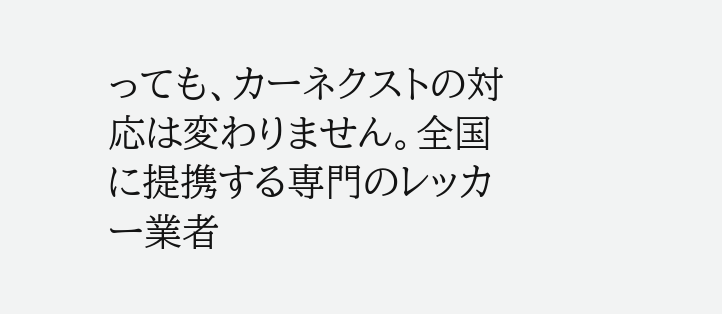っても、カーネクストの対応は変わりません。全国に提携する専門のレッカー業者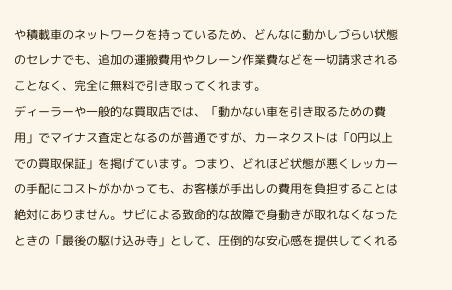や積載車のネットワークを持っているため、どんなに動かしづらい状態のセレナでも、追加の運搬費用やクレーン作業費などを一切請求されることなく、完全に無料で引き取ってくれます。
ディーラーや一般的な買取店では、「動かない車を引き取るための費用」でマイナス査定となるのが普通ですが、カーネクストは「0円以上での買取保証」を掲げています。つまり、どれほど状態が悪くレッカーの手配にコストがかかっても、お客様が手出しの費用を負担することは絶対にありません。サビによる致命的な故障で身動きが取れなくなったときの「最後の駆け込み寺」として、圧倒的な安心感を提供してくれる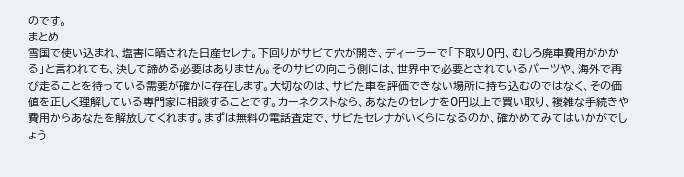のです。
まとめ
雪国で使い込まれ、塩害に晒された日産セレナ。下回りがサビて穴が開き、ディーラーで「下取り0円、むしろ廃車費用がかかる」と言われても、決して諦める必要はありません。そのサビの向こう側には、世界中で必要とされているパーツや、海外で再び走ることを待っている需要が確かに存在します。大切なのは、サビた車を評価できない場所に持ち込むのではなく、その価値を正しく理解している専門家に相談することです。カーネクストなら、あなたのセレナを0円以上で買い取り、複雑な手続きや費用からあなたを解放してくれます。まずは無料の電話査定で、サビたセレナがいくらになるのか、確かめてみてはいかがでしょう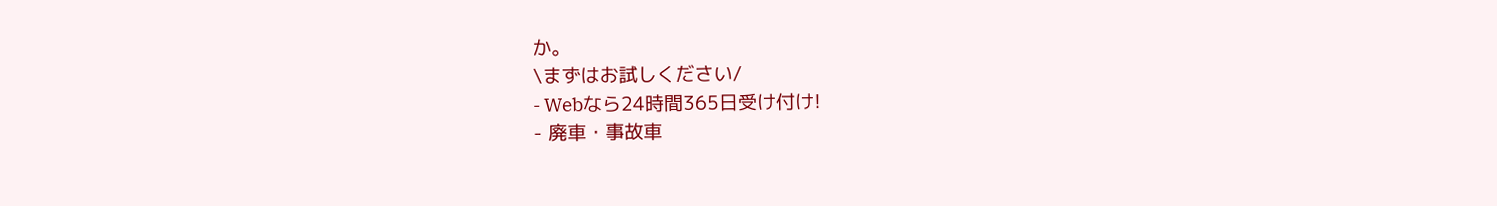か。
\まずはお試しください/
- Webなら24時間365日受け付け!
- 廃車・事故車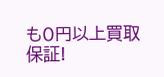も0円以上買取保証!